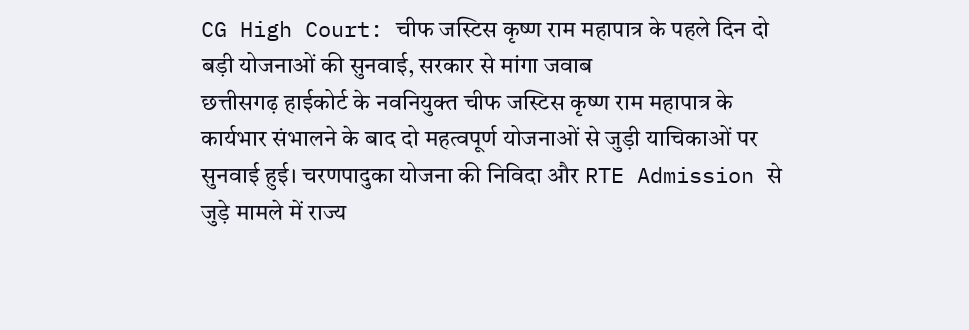CG High Court: चीफ जस्टिस कृष्ण राम महापात्र के पहले दिन दो बड़ी योजनाओं की सुनवाई, सरकार से मांगा जवाब
छत्तीसगढ़ हाईकोर्ट के नवनियुक्त चीफ जस्टिस कृष्ण राम महापात्र के कार्यभार संभालने के बाद दो महत्वपूर्ण योजनाओं से जुड़ी याचिकाओं पर सुनवाई हुई। चरणपादुका योजना की निविदा और RTE Admission से जुड़े मामले में राज्य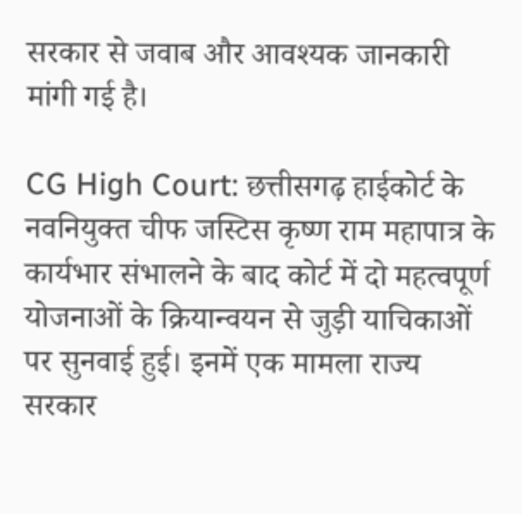सरकार से जवाब और आवश्यक जानकारी मांगी गई है।

CG High Court: छत्तीसगढ़ हाईकोर्ट के नवनियुक्त चीफ जस्टिस कृष्ण राम महापात्र के कार्यभार संभालने के बाद कोर्ट में दो महत्वपूर्ण योजनाओं के क्रियान्वयन से जुड़ी याचिकाओं पर सुनवाई हुई। इनमें एक मामला राज्य सरकार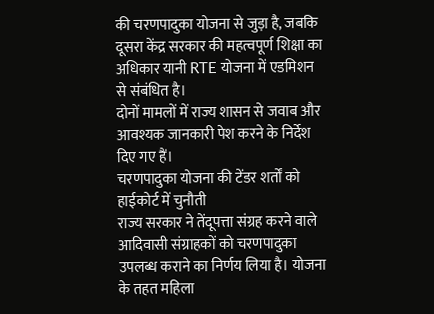की चरणपादुका योजना से जुड़ा है, जबकि दूसरा केंद्र सरकार की महत्वपूर्ण शिक्षा का अधिकार यानी RTE योजना में एडमिशन से संबंधित है।
दोनों मामलों में राज्य शासन से जवाब और आवश्यक जानकारी पेश करने के निर्देश दिए गए हैं।
चरणपादुका योजना की टेंडर शर्तों को हाईकोर्ट में चुनौती
राज्य सरकार ने तेंदूपत्ता संग्रह करने वाले आदिवासी संग्राहकों को चरणपादुका उपलब्ध कराने का निर्णय लिया है। योजना के तहत महिला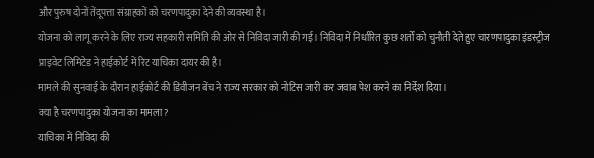और पुरुष दोनों तेंदूपत्ता संग्राहकों को चरणपादुका देने की व्यवस्था है।
योजना को लागू करने के लिए राज्य सहकारी समिति की ओर से निविदा जारी की गई। निविदा में निर्धारित कुछ शर्तों को चुनौती देते हुए चारणपादुका इंडस्ट्रीज प्राइवेट लिमिटेड ने हाईकोर्ट में रिट याचिका दायर की है।
मामले की सुनवाई के दौरान हाईकोर्ट की डिवीजन बेंच ने राज्य सरकार को नोटिस जारी कर जवाब पेश करने का निर्देश दिया।
क्या है चरणपादुका योजना का मामला?
याचिका में निविदा की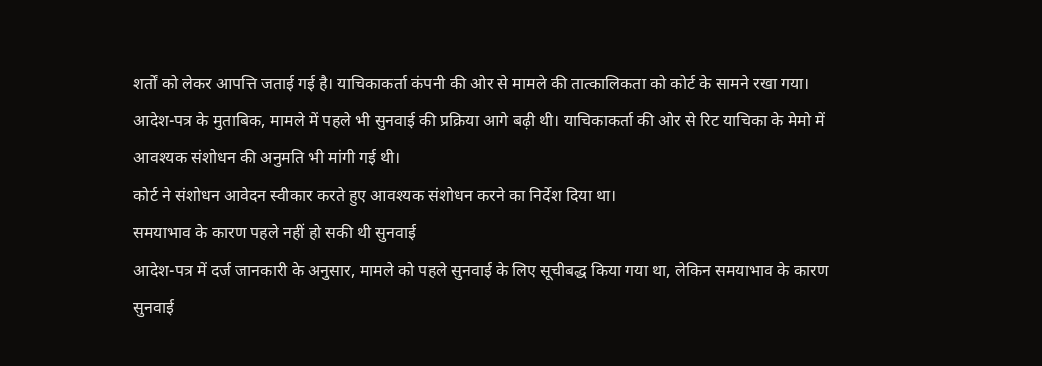शर्तों को लेकर आपत्ति जताई गई है। याचिकाकर्ता कंपनी की ओर से मामले की तात्कालिकता को कोर्ट के सामने रखा गया।
आदेश-पत्र के मुताबिक, मामले में पहले भी सुनवाई की प्रक्रिया आगे बढ़ी थी। याचिकाकर्ता की ओर से रिट याचिका के मेमो में आवश्यक संशोधन की अनुमति भी मांगी गई थी।
कोर्ट ने संशोधन आवेदन स्वीकार करते हुए आवश्यक संशोधन करने का निर्देश दिया था।
समयाभाव के कारण पहले नहीं हो सकी थी सुनवाई
आदेश-पत्र में दर्ज जानकारी के अनुसार, मामले को पहले सुनवाई के लिए सूचीबद्ध किया गया था, लेकिन समयाभाव के कारण सुनवाई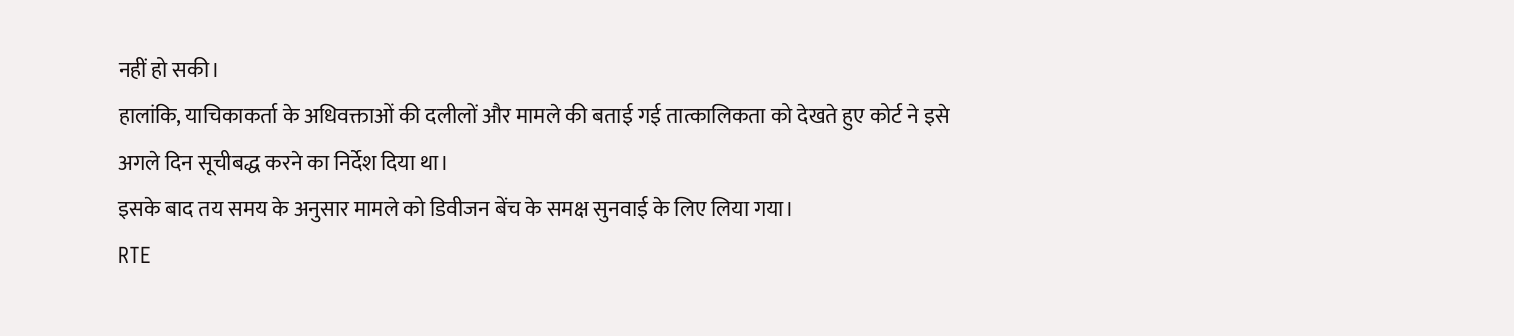नहीं हो सकी।
हालांकि, याचिकाकर्ता के अधिवक्ताओं की दलीलों और मामले की बताई गई तात्कालिकता को देखते हुए कोर्ट ने इसे अगले दिन सूचीबद्ध करने का निर्देश दिया था।
इसके बाद तय समय के अनुसार मामले को डिवीजन बेंच के समक्ष सुनवाई के लिए लिया गया।
RTE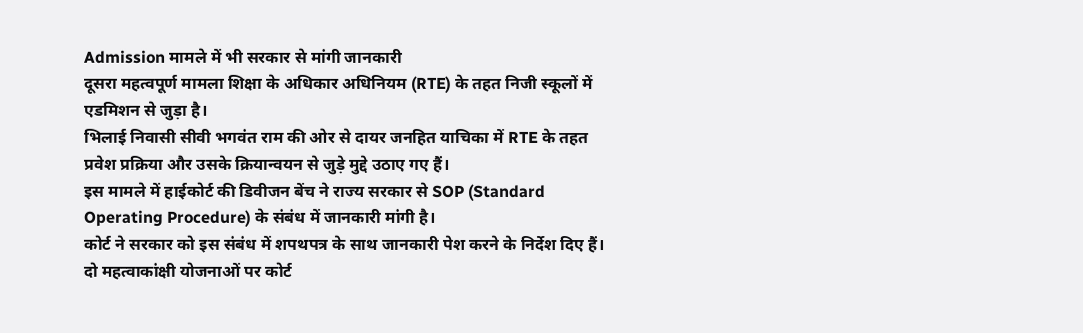Admission मामले में भी सरकार से मांगी जानकारी
दूसरा महत्वपूर्ण मामला शिक्षा के अधिकार अधिनियम (RTE) के तहत निजी स्कूलों में एडमिशन से जुड़ा है।
भिलाई निवासी सीवी भगवंत राम की ओर से दायर जनहित याचिका में RTE के तहत प्रवेश प्रक्रिया और उसके क्रियान्वयन से जुड़े मुद्दे उठाए गए हैं।
इस मामले में हाईकोर्ट की डिवीजन बेंच ने राज्य सरकार से SOP (Standard Operating Procedure) के संबंध में जानकारी मांगी है।
कोर्ट ने सरकार को इस संबंध में शपथपत्र के साथ जानकारी पेश करने के निर्देश दिए हैं।
दो महत्वाकांक्षी योजनाओं पर कोर्ट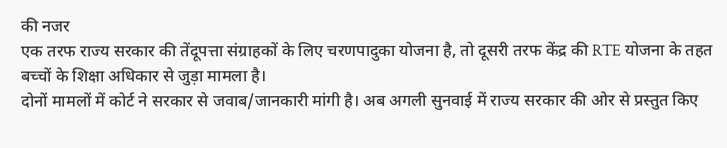की नजर
एक तरफ राज्य सरकार की तेंदूपत्ता संग्राहकों के लिए चरणपादुका योजना है, तो दूसरी तरफ केंद्र की RTE योजना के तहत बच्चों के शिक्षा अधिकार से जुड़ा मामला है।
दोनों मामलों में कोर्ट ने सरकार से जवाब/जानकारी मांगी है। अब अगली सुनवाई में राज्य सरकार की ओर से प्रस्तुत किए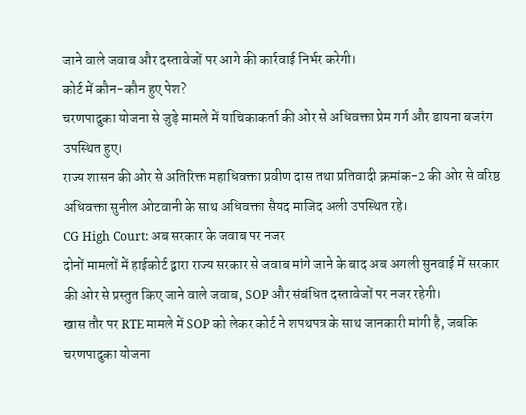जाने वाले जवाब और दस्तावेजों पर आगे की कार्रवाई निर्भर करेगी।
कोर्ट में कौन-कौन हुए पेश?
चरणपादुका योजना से जुड़े मामले में याचिकाकर्ता की ओर से अधिवक्ता प्रेम गर्ग और डायना बजरंग उपस्थित हुए।
राज्य शासन की ओर से अतिरिक्त महाधिवक्ता प्रवीण दास तथा प्रतिवादी क्रमांक-2 की ओर से वरिष्ठ अधिवक्ता सुनील ओटवानी के साथ अधिवक्ता सैयद माजिद अली उपस्थित रहे।
CG High Court: अब सरकार के जवाब पर नजर
दोनों मामलों में हाईकोर्ट द्वारा राज्य सरकार से जवाब मांगे जाने के बाद अब अगली सुनवाई में सरकार की ओर से प्रस्तुत किए जाने वाले जवाब, SOP और संबंधित दस्तावेजों पर नजर रहेगी।
खास तौर पर RTE मामले में SOP को लेकर कोर्ट ने शपथपत्र के साथ जानकारी मांगी है, जबकि चरणपादुका योजना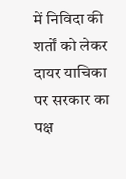में निविदा की शर्तों को लेकर दायर याचिका पर सरकार का पक्ष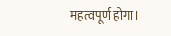महत्वपूर्ण होगा।